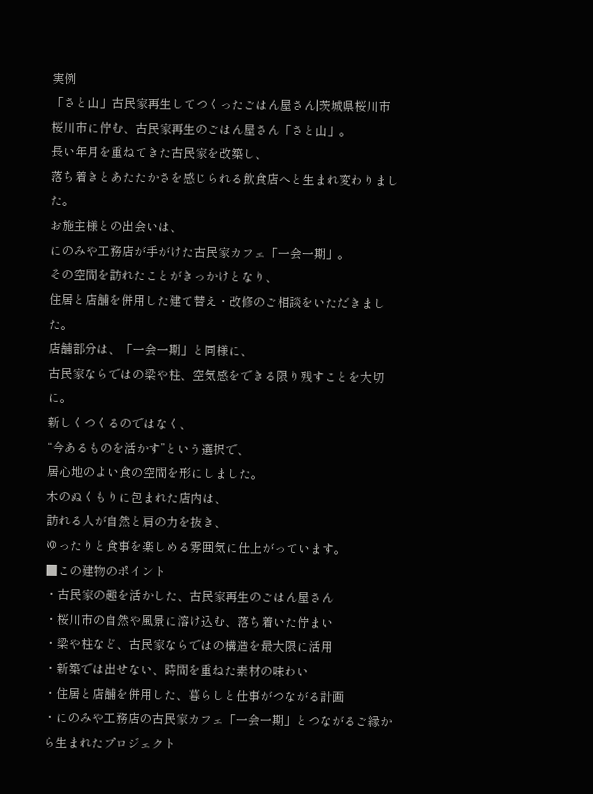実例
「さと山」古民家再生してつくったごはん屋さん|茨城県桜川市
桜川市に佇む、古民家再生のごはん屋さん「さと山」。
長い年月を重ねてきた古民家を改築し、
落ち着きとあたたかさを感じられる飲食店へと生まれ変わりました。
お施主様との出会いは、
にのみや工務店が手がけた古民家カフェ「一会一期」。
その空間を訪れたことがきっかけとなり、
住居と店舗を併用した建て替え・改修のご相談をいただきました。
店舗部分は、「一会一期」と同様に、
古民家ならではの梁や柱、空気感をできる限り残すことを大切に。
新しくつくるのではなく、
“今あるものを活かす”という選択で、
居心地のよい食の空間を形にしました。
木のぬくもりに包まれた店内は、
訪れる人が自然と肩の力を抜き、
ゆったりと食事を楽しめる雰囲気に仕上がっています。
■この建物のポイント
・古民家の趣を活かした、古民家再生のごはん屋さん
・桜川市の自然や風景に溶け込む、落ち着いた佇まい
・梁や柱など、古民家ならではの構造を最大限に活用
・新築では出せない、時間を重ねた素材の味わい
・住居と店舗を併用した、暮らしと仕事がつながる計画
・にのみや工務店の古民家カフェ「一会一期」とつながるご縁から生まれたプロジェクト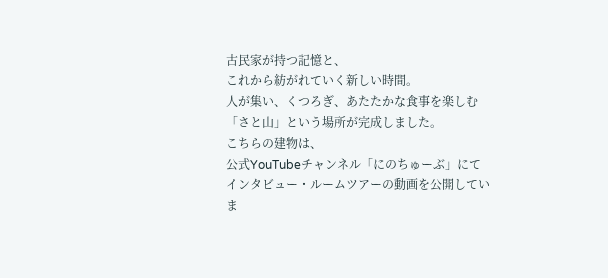古民家が持つ記憶と、
これから紡がれていく新しい時間。
人が集い、くつろぎ、あたたかな食事を楽しむ
「さと山」という場所が完成しました。
こちらの建物は、
公式YouTubeチャンネル「にのちゅーぶ」にて
インタビュー・ルームツアーの動画を公開していま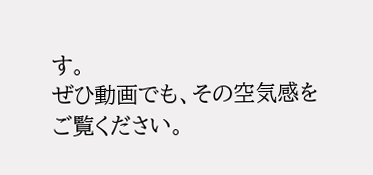す。
ぜひ動画でも、その空気感をご覧ください。